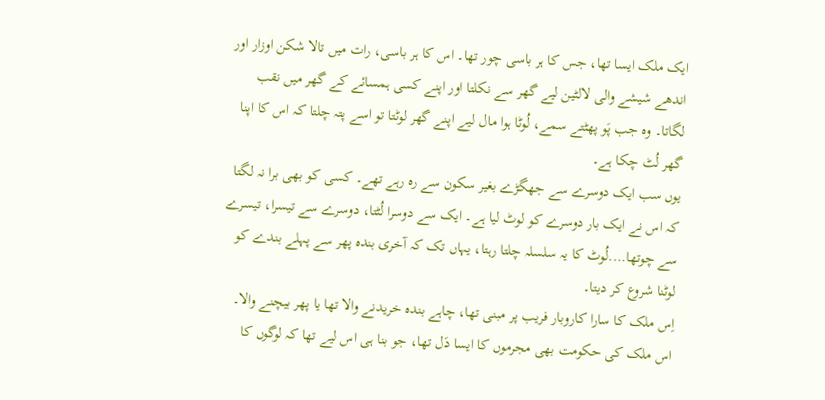ایک ملک ایسا تھا، جس کا ہر باسی چور تھا۔ اس کا ہر باسی، رات میں تالا شکن اوزار اور اندھے شیشے والی لالٹین لیے گھر سے نکلتا اور اپنے کسی ہمسائے کے گھر میں نقب لگاتا۔ وہ جب پَو پھٹتے سمے، لُوٹا ہوا مال لیے اپنے گھر لوٹتا تو اسے پتہ چلتا کہ اس کا اپنا گھر لُٹ چکا ہے۔
یوں سب ایک دوسرے سے جھگڑے بغیر سکون سے رہ رہے تھے۔ کسی کو بھی برا نہ لگتا کہ اس نے ایک بار دوسرے کو لوٹ لیا ہے۔ ایک سے دوسرا لُٹتا، دوسرے سے تیسرا، تیسرے سے چوتھا….لُوٹ کا یہ سلسلہ چلتا رہتا، یہاں تک کہ آخری بندہ پھر سے پہلے بندے کو لوٹنا شروع کر دیتا۔
اِس ملک کا سارا کاروبار فریب پر مبنی تھا، چاہے بندہ خریدنے والا تھا یا پھر بیچنے والا۔ اس ملک کی حکومت بھی مجرموں کا ایسا دَل تھا، جو بنا ہی اس لیے تھا کہ لوگوں کا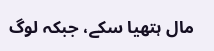مال ہتھیا سکے، جبکہ لوگ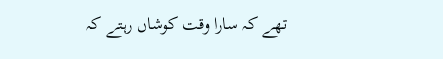تھے کہ سارا وقت کوشاں رہتے کہ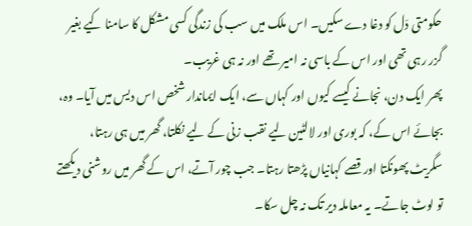حکومتی دَل کو دغا دے سکیں۔ اس ملک میں سب کی زندگی کسی مشکل کا سامنا کیے بغیر گزر رہی تھی اور اس کے باسی نہ امیر تھے اور نہ ہی غریب۔
پھر ایک دن، نجانے کیسے کیوں اور کہاں سے، ایک ایماندار شخص اس دیس میں آیا۔ وہ، بجائے اس کے، کہ بوری اور لالٹین لیے نقب زنی کے لیے نکلتا، گھر میں ہی رہتا، سگریٹ پھونکتا اور قصے کہانیاں پڑھتا رہتا۔ جب چور آتے، اس کے گھر میں روشنی دیکھتے تو لوٹ جاتے۔ یہ معاملہ دیر تک نہ چل سکا۔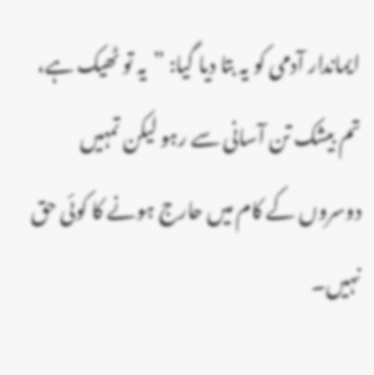ایماندار آدمی کو یہ بتا دیا گیا: ”یہ تو ٹھیک ہے، تم بیشک تن آسانی سے رہو لیکن تمہیں دوسروں کے کام میں حارج ہونے کا کوئی حق نہیں۔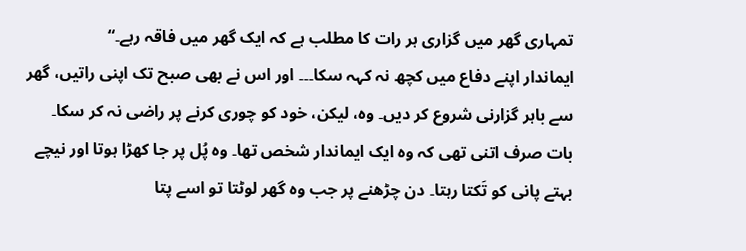تمہاری گھر میں گزاری ہر رات کا مطلب ہے کہ ایک گھر میں فاقہ رہے۔“
ایماندار اپنے دفاع میں کچھ نہ کہہ سکا۔۔۔ اور اس نے بھی صبح تک اپنی راتیں، گھر سے باہر گزارنی شروع کر دیں۔ وہ، لیکن، خود کو چوری کرنے پر راضی نہ کر سکا۔ بات صرف اتنی تھی کہ وہ ایک ایماندار شخص تھا۔ وہ پُل پر جا کھڑا ہوتا اور نیچے بہتے پانی کو تَکتا رہتا۔ دن چڑھنے پر جب وہ گھر لوٹتا تو اسے پتا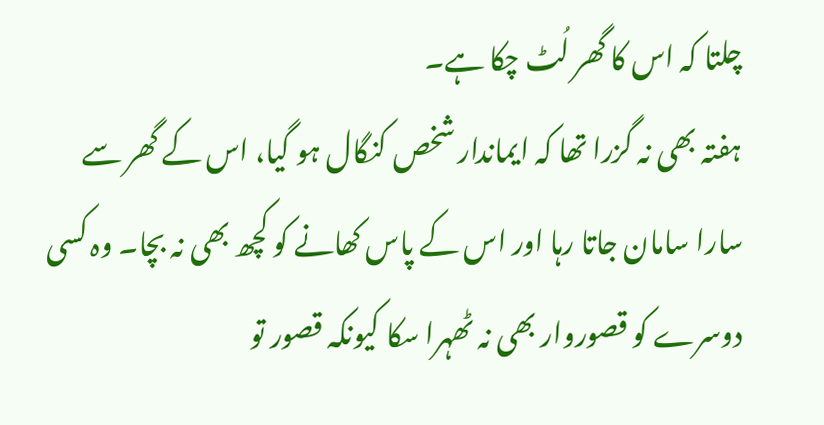چلتا کہ اس کا گھر لُٹ چکا ہے۔
ہفتہ بھی نہ گزرا تھا کہ ایماندار شخص کنگال ہو گیا، اس کے گھر سے سارا سامان جاتا رہا اور اس کے پاس کھانے کو کچھ بھی نہ بچا۔ وہ کسی دوسرے کو قصوروار بھی نہ ٹھہرا سکا کیونکہ قصور تو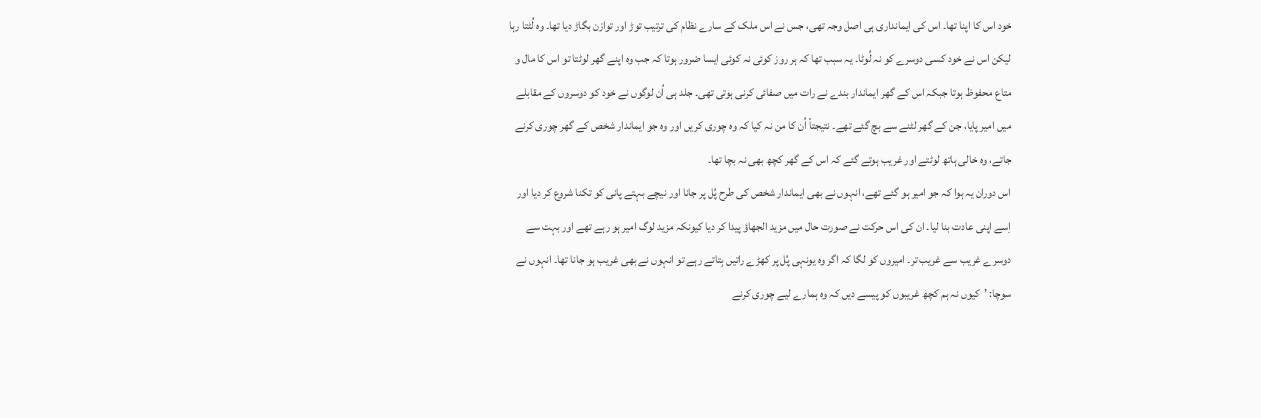خود اس کا اپنا تھا۔ اس کی ایمانداری ہی اصل وجہ تھی، جس نے اس ملک کے سارے نظام کی ترتیب توڑ اور توازن بگاڑ دیا تھا۔ وہ لُٹتا رہا لیکن اس نے خود کسی دوسرے کو نہ لُوٹا۔ یہ سبب تھا کہ ہر روز کوئی نہ کوئی ایسا ضرور ہوتا کہ جب وہ اپنے گھر لوٹتا تو اس کا مال و متاع محفوظ ہوتا جبکہ اس کے گھر ایماندار بندے نے رات میں صفائی کرنی ہوتی تھی۔ جلد ہی اُن لوگوں نے خود کو دوسروں کے مقابلے میں امیر پایا، جن کے گھر لٹنے سے بچ گئے تھے۔ نتیجتاً اُن کا من نہ کیا کہ وہ چوری کریں اور وہ جو ایماندار شخص کے گھر چوری کرنے جاتے، وہ خالی ہاتھ لوٹتے اور غریب ہوتے گئے کہ اس کے گھر کچھ بھی نہ بچا تھا۔
اس دوران یہ ہوا کہ جو امیر ہو گئے تھے، انہوں نے بھی ایماندار شخص کی طرح پُل پر جانا اور نیچے بہتے پانی کو تکنا شروع کر دیا اور اِسے اپنی عادت بنا لیا۔ ان کی اس حرکت نے صورت حال میں مزید الجھاؤ پیدا کر دیا کیونکہ مزید لوگ امیر ہو رہے تھے اور بہت سے دوسرے غریب سے غریب تر۔ امیروں کو لگا کہ اگر وہ یونہی پُل پر کھڑے راتیں بِتاتے رہے تو انہوں نے بھی غریب ہو جانا تھا۔ انہوں نے سوچا: ’کیوں نہ ہم کچھ غریبوں کو پیسے دیں کہ وہ ہمارے لیے چوری کرنے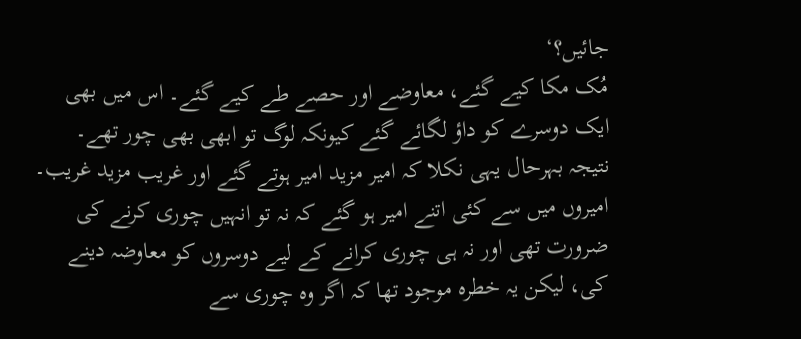جائیں؟‘
مُک مکا کیے گئے، معاوضے اور حصے طے کیے گئے۔ اس میں بھی ایک دوسرے کو داؤ لگائے گئے کیونکہ لوگ تو ابھی بھی چور تھے۔ نتیجہ بہرحال یہی نکلا کہ امیر مزید امیر ہوتے گئے اور غریب مزید غریب۔
امیروں میں سے کئی اتنے امیر ہو گئے کہ نہ تو انہیں چوری کرنے کی ضرورت تھی اور نہ ہی چوری کرانے کے لیے دوسروں کو معاوضہ دینے کی، لیکن یہ خطرہ موجود تھا کہ اگر وہ چوری سے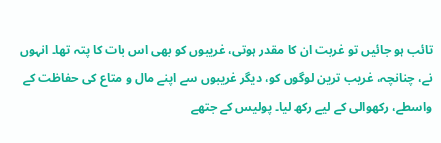تائب ہو جائیں تو غربت ان کا مقدر ہوتی، غریبوں کو بھی اس بات کا پتہ تھا۔ انہوں نے، چنانچہ، غریب ترین لوگوں کو، دیگر غریبوں سے اپنے مال و متاع کی حفاظت کے واسطے، رکھوالی کے لیے رکھ لیا۔ پولیس کے جتھے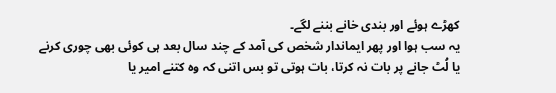کھڑے ہوئے اور بندی خانے بننے لگے۔
یہ سب ہوا اور پھر ایماندار شخص کی آمد کے چند سال بعد ہی کوئی بھی چوری کرنے یا لُٹ جانے پر بات نہ کرتا، بات ہوتی تو بس اتنی کہ وہ کتنے امیر یا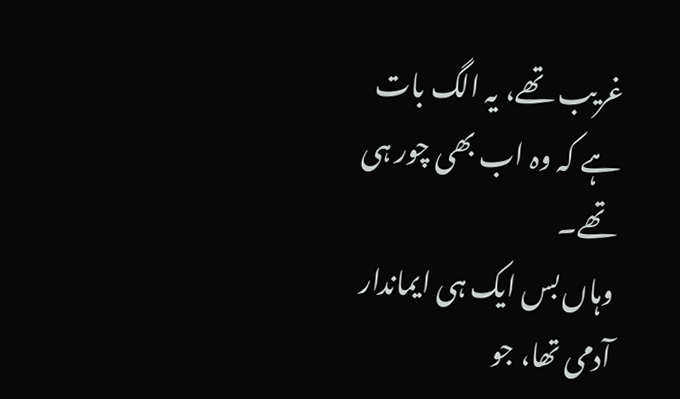غریب تھے، یہ الگ بات ہے کہ وہ اب بھی چور ہی تھے۔
وہاں بس ایک ہی ایماندار آدمی تھا، جو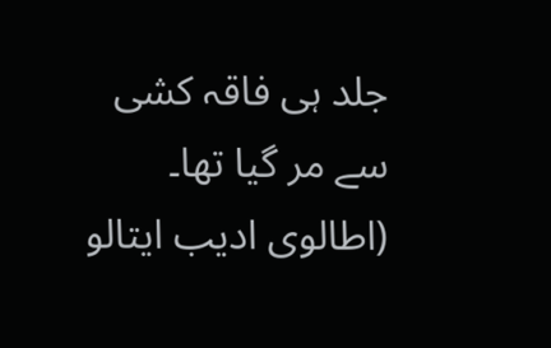جلد ہی فاقہ کشی سے مر گیا تھا۔
(اطالوی ادیب ایتالو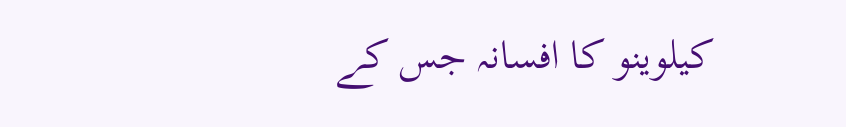کیلوینو کا افسانہ جس کے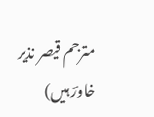مترجم قیصر نذیر خاورؔ ہیں)